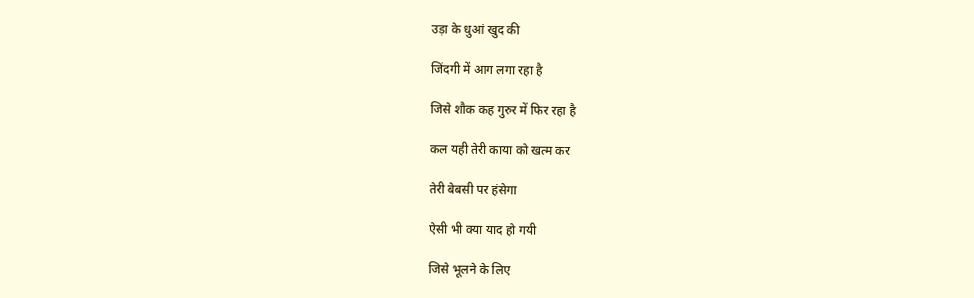उड़ा के धुआं खुद की

जिंदगी में आग लगा रहा है

जिसे शौक कह गुरुर में फिर रहा है

कल यही तेरी काया को खत्म कर

तेरी बेबसी पर हंसेगा

ऐसी भी क्या याद हो गयी

जिसे भूलने के लिए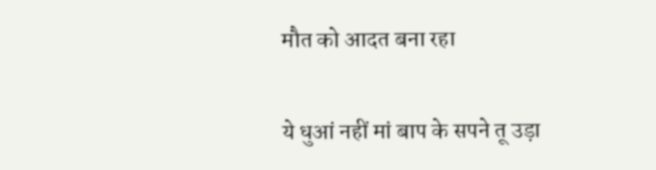मौत को आदत बना रहा

ये धुआं नहीं मां बाप के सपने तू उड़ा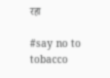रहा

#say no to tobacco